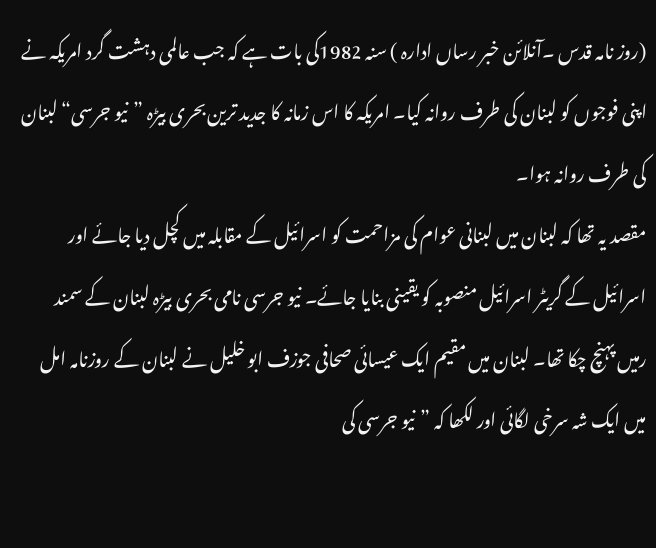(روز نامہ قدس ۔آنلائن خبر رساں ادارہ ) سنہ 1982کی بات ہے کہ جب عالمی دہشت گرد امریکہ نے اپنی فوجوں کو لبنان کی طرف روانہ کیا۔ امریکہ کا اس زمانہ کا جدید ترین بحری بیڑہ ”نیو جرسی“ لبنان کی طرف روانہ ہوا۔
مقصد یہ تھا کہ لبنان میں لبنانی عوام کی مزاحمت کو اسرائیل کے مقابلہ میں کچل دیا جائے اور اسرائیل کے گریٹر اسرائیل منصوبہ کو یقینی بنایا جائے۔ نیو جرسی نامی بحری بیڑہ لبنان کے سمند رمیں پہنچ چکا تھا۔ لبنان میں مقیم ایک عیسائی صحافی جوزف ابو خلیل نے لبنان کے روزنامہ امل میں ایک شہ سرخی لگائی اور لکھا کہ ”نیو جرسی کی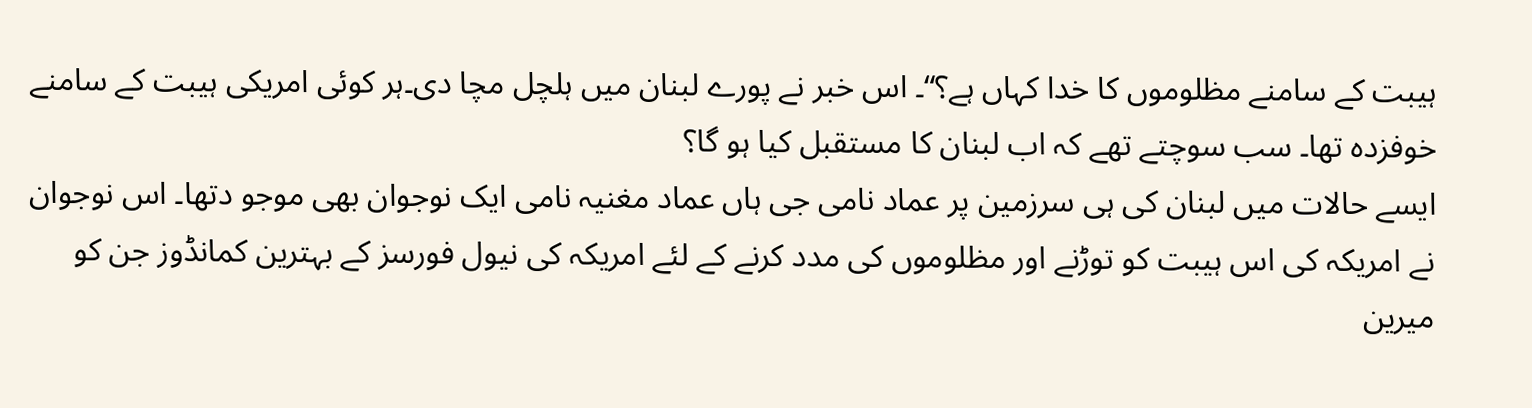ہیبت کے سامنے مظلوموں کا خدا کہاں ہے؟“۔ اس خبر نے پورے لبنان میں ہلچل مچا دی۔ہر کوئی امریکی ہیبت کے سامنے خوفزدہ تھا۔ سب سوچتے تھے کہ اب لبنان کا مستقبل کیا ہو گا؟
ایسے حالات میں لبنان کی ہی سرزمین پر عماد نامی جی ہاں عماد مغنیہ نامی ایک نوجوان بھی موجو دتھا۔ اس نوجوان نے امریکہ کی اس ہیبت کو توڑنے اور مظلوموں کی مدد کرنے کے لئے امریکہ کی نیول فورسز کے بہترین کمانڈوز جن کو میرین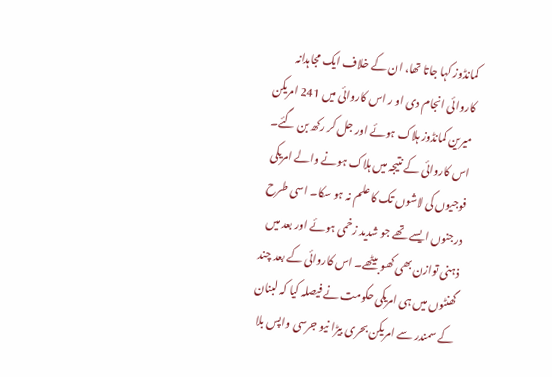کمانڈوز کہا جاتا تھا، ان کے خلاف ایک مجاہدانہ کاروائی انجام دی او ر اس کاروائی میں 241 امریکن میرین کمانڈوز ہلاک ہوئے اور جل کر رکھ بن گئے۔
اس کاروائی کے نتیجہ میں ہلاک ہونے والے امریکی فوجیوں کی لاشوں تک کا علم نہ ہو سکا۔ اسی طرح درجنوں ایسے تھے جو شدید زخمی ہوئے اور بعد میں ذہنی توازن بھی کھو بیٹھے۔ اس کاروائی کے بعد چند گھنٹوں میں ہی امریکی حکومت نے فیصلہ کیا کہ لبنان کے سمندر سے امریکن بحری بیڑا نیو جرسی واپس بلا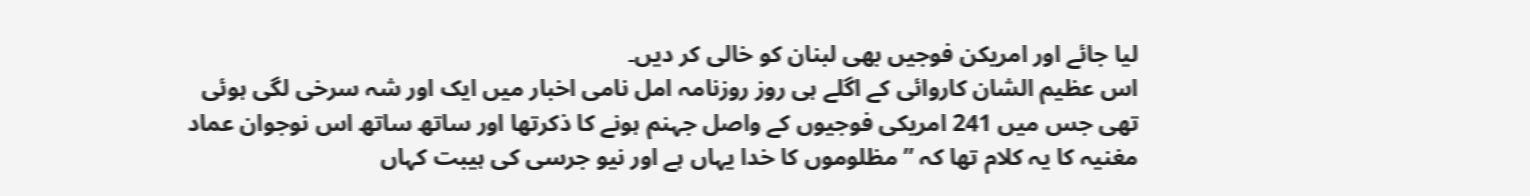لیا جائے اور امریکن فوجیں بھی لبنان کو خالی کر دیں۔
اس عظیم الشان کاروائی کے اگلے ہی روز روزنامہ امل نامی اخبار میں ایک اور شہ سرخی لگی ہوئی تھی جس میں 241 امریکی فوجیوں کے واصل جہنم ہونے کا ذکرتھا اور ساتھ ساتھ اس نوجوان عماد مغنیہ کا یہ کلام تھا کہ ”مظلوموں کا خدا یہاں ہے اور نیو جرسی کی ہیبت کہاں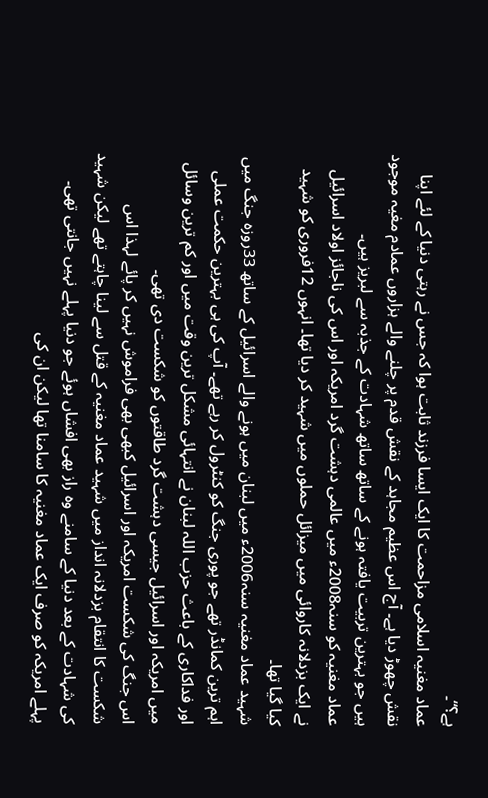ہے؟“۔
عماد مغنیہ اسلامی مزاحمت کا ایک ایسا فرزند ثابت ہوا کہ جس نے رہتی دنیا کے لئے اپنا نقش چھوڑ دیا ہے۔ آج اس عظیم مجاہد کے نقش قدم پر چلنے والے ہزاروں عمادم مغیہ موجود ہیں جو بہترین تربیت یافتہ ہونے کے ساتھ ساتھ شہادت کے جذبہ سے لبریز ہیں۔
عماد مغنیہ کو سنہ2008ء میں عالمی دہشت گرد امریکہ اور اس کی ناجائز اولاد اسرائیل نے ایک بزدلانہ کاروائی میں میزائل حملوں میں شہید کر دیا تھا۔ انہوں 12فروری کو شہید کیا گیا تھا۔
شہید عماد مغنیہ سنہ2006ء میں لبنان میں ہونے والے اسرائیل کے ساتھ 33روزہ جنگ میں اہم ترین کمانڈر تھے جو پوری جنگ کو کنٹرول کر رہے تھے۔ آپ کی ہی بہترین حکمت عملی اور فداکاری کے باعث حزب اللہ لبنان نے انتہائی مشکل ترین وقت میں اور کم ترین وسائل میں امریکہ اور اسرائیل جیسی دہشت گرد طاقتوں کو شکست دی تھی۔
اس جنگ کی شکست امریکہ اور اسرائیل کبھی بھی فراموش نہیں کر پائے لہذا اس شکست کا انتقام بزدلانہ انداز میں شہید عماد مغنیہ کے قتل سے لینا چاہتے تھے لیکن شہید کی شہادت کے بعد دنیا کے سامنے وہ راز بھی افشاں ہوئے جو دنیا پہلے نہیں جانتی تھی۔
پہلے امریکہ کو صرف ایک عماد مغنیہ کا سامنا تھا لیکن ان کی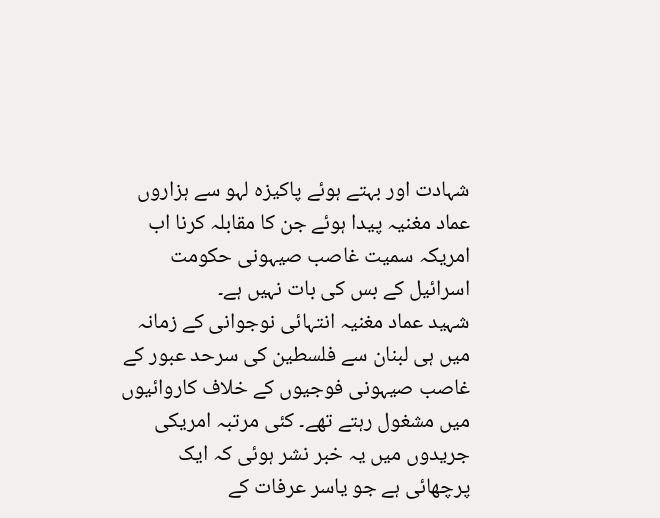شہادت اور بہتے ہوئے پاکیزہ لہو سے ہزاروں عماد مغنیہ پیدا ہوئے جن کا مقابلہ کرنا اب امریکہ سمیت غاصب صیہونی حکومت اسرائیل کے بس کی بات نہیں ہے۔
شہید عماد مغنیہ انتہائی نوجوانی کے زمانہ میں ہی لبنان سے فلسطین کی سرحد عبور کے غاصب صیہونی فوجیوں کے خلاف کاروائیوں میں مشغول رہتے تھے۔ کئی مرتبہ امریکی جریدوں میں یہ خبر نشر ہوئی کہ ایک پرچھائی ہے جو یاسر عرفات کے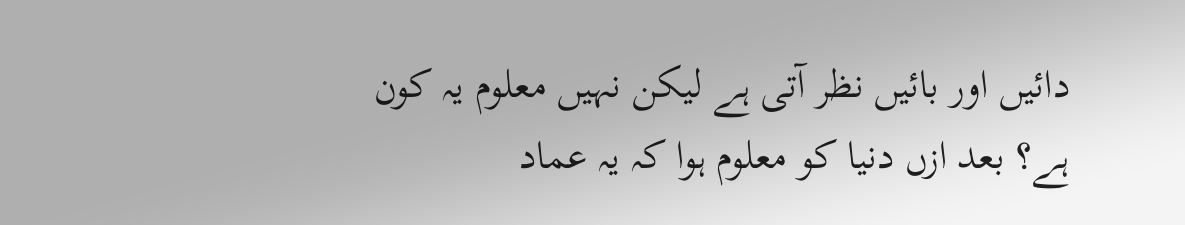دائیں اور بائیں نظر آتی ہے لیکن نہیں معلوم یہ کون ہے؟ بعد ازں دنیا کو معلوم ہوا کہ یہ عماد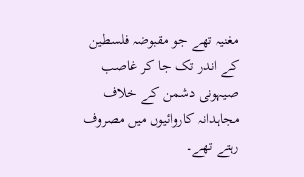مغنیہ تھے جو مقبوضہ فلسطین کے اندر تک جا کر غاصب صیہونی دشمن کے خلاف مجاہدانہ کاروائیوں میں مصروف رہتے تھے۔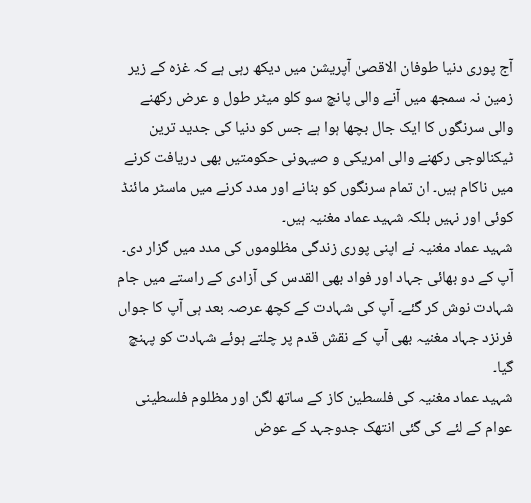آج پوری دنیا طوفان الاقصیٰ آپریشن میں دیکھ رہی ہے کہ غزہ کے زیر زمین نہ سمجھ میں آنے والی پانچ سو کلو میٹر طول و عرض رکھنے والی سرنگوں کا ایک جال بچھا ہوا ہے جس کو دنیا کی جدید ترین ٹیکنالوجی رکھنے والی امریکی و صیہونی حکومتیں بھی دریافت کرنے میں ناکام ہیں۔ ان تمام سرنگوں کو بنانے اور مدد کرنے میں ماسٹر مائنڈ کوئی اور نہیں بلکہ شہید عماد مغنیہ ہیں۔
شہید عماد مغنیہ نے اپنی پوری زندگی مظلوموں کی مدد میں گزار دی۔ آپ کے دو بھائی جہاد اور فواد بھی القدس کی آزادی کے راستے میں جام شہادت نوش کر گئے۔ آپ کی شہادت کے کچھ عرصہ بعد ہی آپ کا جواں فرنزد جہاد مغنیہ بھی آپ کے نقش قدم پر چلتے ہوئے شہادت کو پہنچ گیا۔
شہید عماد مغنیہ کی فلسطین کاز کے ساتھ لگن اور مظلوم فلسطینی عوام کے لئے کی گئی انتھک جدوجہد کے عوض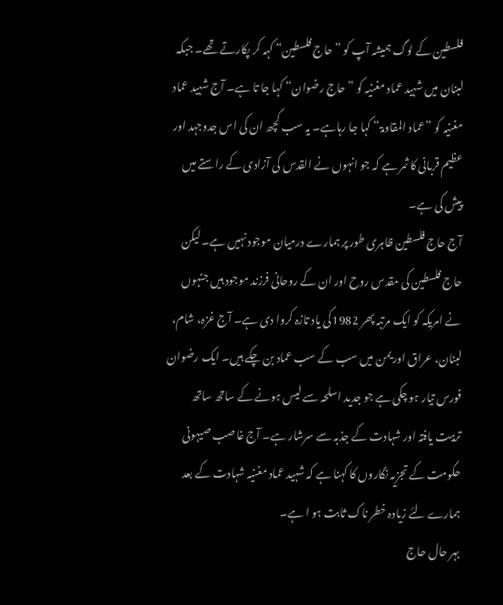فلسطین کے لوگ ہمیشہ آپ کو ”حاج فلسطین“ کہہ کر پکارتے تھے۔ جبکہ لبنان میں شہید عماد مغنیہ کو ”حاج رضوان“ کہا جا تا ہے۔ آج شہید عماد مغنیہ کو ”عماد المقاومۃ“ کہا جا رہاہے۔ یہ سب کچھ ان کی اس جدوجہد اور عظیم قربانی کا ثمر ہے کہ جو انہوں نے القدس کی آزادی کے راستے میں پیش کی ہے۔
آج حاج فلسطین ظاہری طور پر ہمارے درمیان موجود نہیں ہے۔ لیکن حاج فلسطین کی مقدس روح اور ان کے روحانی فرزند موجود ہیں جنہوں نے امریکہ کو ایک مرتبہ پھر 1982کی یاد تازہ کروا دی ہے۔ آج غزہ، شام، لبنان، عراق اور یمن میں سب کے سب عماد بن چکے ہیں۔ ایک رضوان فورس تیار ہو چکی ہے جو جدید اسلحہ سے لیس ہونے کے ساتھ ساتھ تربیت یافتہ اور شہادت کے جذبہ سے سرشار ہے۔ آج غاصب صیہونی حکومت کے تجزیہ نگاروں کا کہنا ہے کہ شہید عماد مغنیہ شہادت کے بعد ہمارے لئے زیادہ خطر ناک ثابت ہو ا ہے۔
بہر حال حاج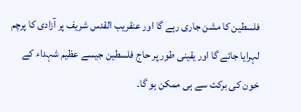فلسطین کا مشن جاری رہے گا اور عنقریب القدس شریف پر آزادی کا پرچم لہرایا جائے گا اور یقینی طور پر حاج فلسطین جیسے عظیم شہداء کے خون کی برکت سے ہی ممکن ہو گا۔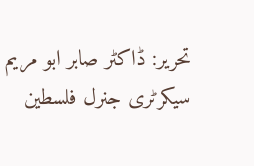تحریر: ڈاکٹر صابر ابو مریم
سیکرٹری جنرل فلسطین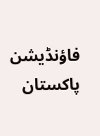فاؤنڈیشن پاکستان